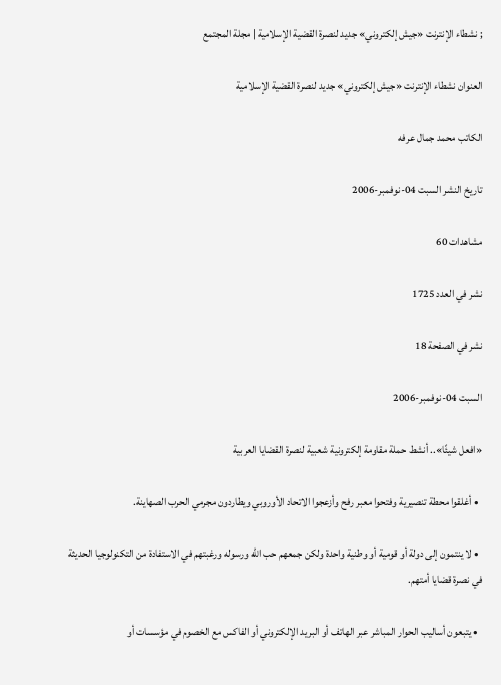; نشطاء الإنترنت «جيش إلكتروني» جديد لنصرة القضية الإسلامية | مجلة المجتمع

العنوان نشطاء الإنترنت «جيش إلكتروني» جديد لنصرة القضية الإسلامية

الكاتب محمد جمال عرفه

تاريخ النشر السبت 04-نوفمبر-2006

مشاهدات 60

نشر في العدد 1725

نشر في الصفحة 18

السبت 04-نوفمبر-2006

«افعل شيئًا».. أنشط حملة مقاومة إلكترونية شعبية لنصرة القضايا العربية

  • أغلقوا محطة تنصيرية وفتحوا معبر رفح وأزعجوا الاتحاد الأوروبي ويطاردون مجرمي الحرب الصهاينة.

  • لا ينتمون إلى دولة أو قومية أو وطنية واحدة ولكن جمعهم حب الله ورسوله ورغبتهم في الاستفادة من التكنولوجيا الحديثة في نصرة قضايا أمتهم.

  • يتبعون أساليب الحوار المباشر عبر الهاتف أو البريد الإلكتروني أو الفاكس مع الخصوم في مؤسسات أو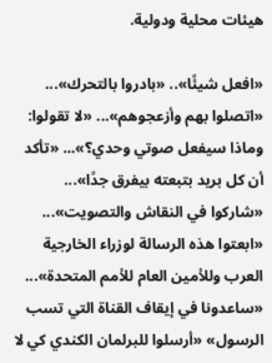هيئات محلية ودولية.

«افعل شيئًا».. «بادروا بالتحرك»... «اتصلوا بهم وأزعجوهم»... «لا تقولوا: وماذا سيفعل صوتي وحدي؟»... «تأكد أن كل بريد بتبعته بيفرق جدًا»... «شاركوا في النقاش والتصويت»... «ابعتوا هذه الرسالة لوزراء الخارجية العرب وللأمين العام للأمم المتحدة»... «ساعدونا في إيقاف القناة التي تسب الرسول» «أرسلوا للبرلمان الكندي كي لا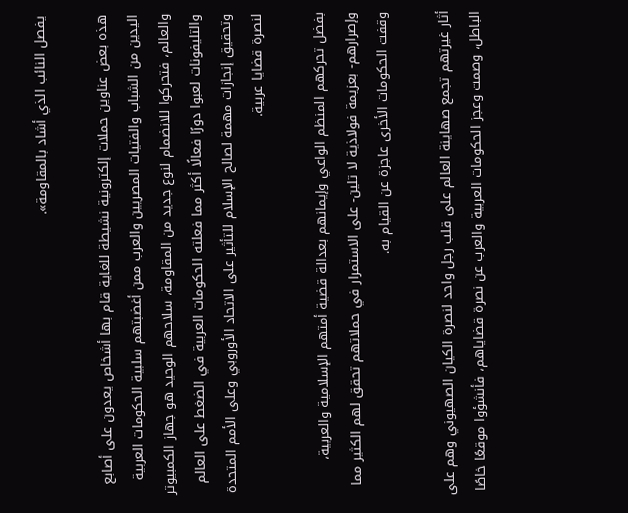يفصل النائب الذي أشاد بالمقاومة».

هذه بعض عناوين حملات إلكترونية نشيطة للغاية قام بها أشخاص يعدون على أصابع اليدين من الشباب والفتيات المصريين والعرب ممن أغضبتهم سلبية الحكومات العربية والعالم، فتحركوا للانضمام لنوع جديد من المقاومة، سلاحهم الوحيد هو جهاز الكمبيوتر والتليفونات لعبوا دورًا فعالًا أكثر مما فعلته الحكومات العربية في الضغط على العالم وتحقيق إنجازات مهمة لصالح الإسلام للتأثير على الاتحاد الأوروبي وعلى الأمم المتحدة لنصرة قضايا عربية.

بفضل تحركهم المنظم الواعي وإيمانهم بعدالة قضية أمتهم الإسلامية والعربية، وإصرارهم- بعزيمة فولاذية لا تلين- على الاستمرار في حملاتهم تحقق لهم الكثير مما وقفت الحكومات الأخرى عاجزة عن القيام به.

أثار غيرتهم تجمع صهاينة العالم على قلب رجل واحد لنصرة الكيان الصهيوني وهم على الباطل، وصمت وعجز الحكومات العربية والعرب عن نصرة قضاياهم، فأنشؤوا موقعًا خاصًا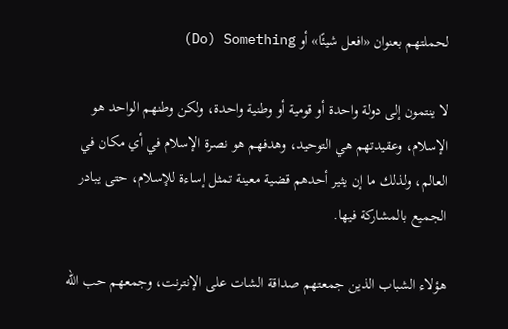لحملتهم بعنوان «افعل شيئًا» أو Do) Something)

لا ينتمون إلى دولة واحدة أو قومية أو وطنية واحدة، ولكن وطنهم الواحد هو الإسلام، وعقيدتهم هي التوحيد، وهدفهم هو نصرة الإسلام في أي مكان في العالم، ولذلك ما إن يثير أحدهم قضية معينة تمثل إساءة للإسلام، حتى يبادر الجميع بالمشاركة فيها.

هؤلاء الشباب الذين جمعتهم صداقة الشات على الإنترنت، وجمعهم حب الله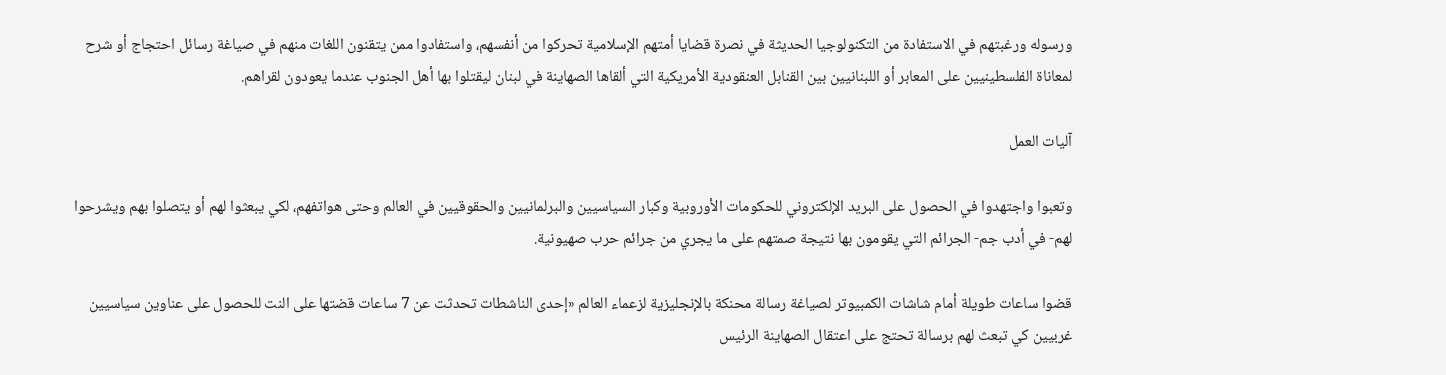ورسوله ورغبتهم في الاستفادة من التكنولوجيا الحديثة في نصرة قضايا أمتهم الإسلامية تحركوا من أنفسهم، واستفادوا ممن يتقنون اللغات منهم في صياغة رسائل احتجاج أو شرح لمعاناة الفلسطينيين على المعابر أو اللبنانيين بين القنابل العنقودية الأمريكية التي ألقاها الصهاينة في لبنان ليقتلوا بها أهل الجنوب عندما يعودون لقراهم.

آليات العمل

وتعبوا واجتهدوا في الحصول على البريد الإلكتروني للحكومات الأوروبية وكبار السياسيين والبرلمانيين والحقوقيين في العالم وحتى هواتفهم، لكي يبعثوا لهم أو يتصلوا بهم ويشرحوا لهم- في أدب جم- الجرائم التي يقومون بها نتيجة صمتهم على ما يجري من جرائم حرب صهيونية.

قضوا ساعات طويلة أمام شاشات الكمبيوتر لصياغة رسالة محنكة بالإنجليزية لزعماء العالم «إحدى الناشطات تحدثت عن 7 ساعات قضتها على النت للحصول على عناوين سياسيين غربيين كي تبعث لهم برسالة تحتج على اعتقال الصهاينة الرئيس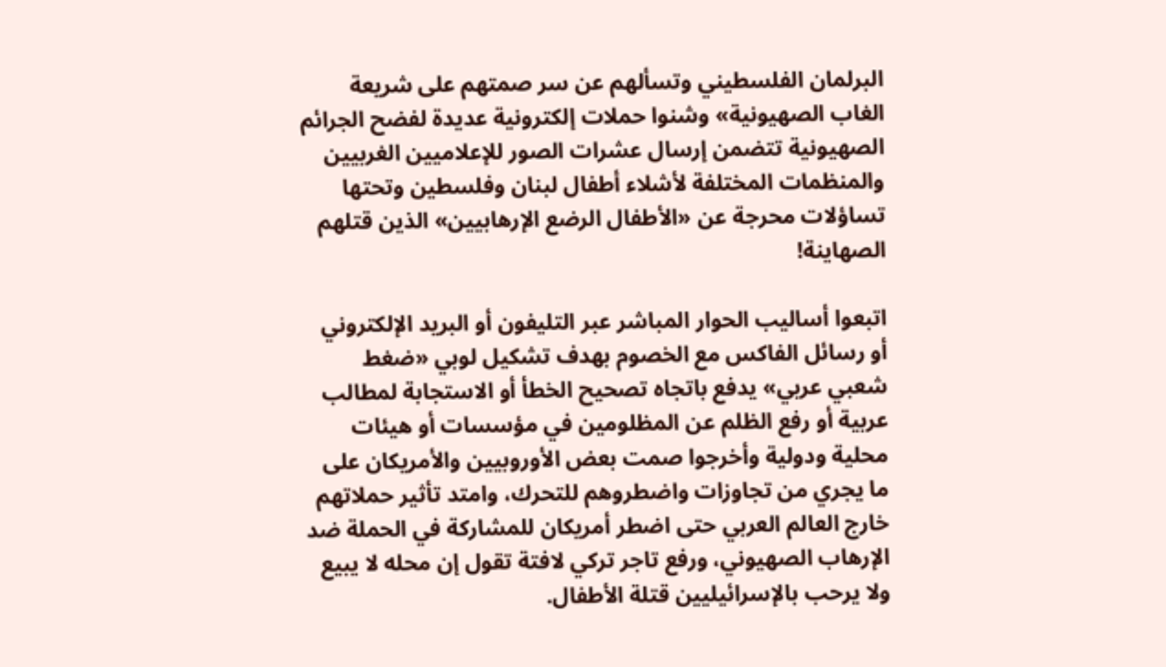البرلمان الفلسطيني وتسألهم عن سر صمتهم على شريعة الغاب الصهيونية» وشنوا حملات إلكترونية عديدة لفضح الجرائم الصهيونية تتضمن إرسال عشرات الصور للإعلاميين الغربيين والمنظمات المختلفة لأشلاء أطفال لبنان وفلسطين وتحتها تساؤلات محرجة عن «الأطفال الرضع الإرهابيين» الذين قتلهم الصهاينة!

اتبعوا أساليب الحوار المباشر عبر التليفون أو البريد الإلكتروني أو رسائل الفاكس مع الخصوم بهدف تشكيل لوبي «ضغط شعبي عربي» يدفع باتجاه تصحيح الخطأ أو الاستجابة لمطالب عربية أو رفع الظلم عن المظلومين في مؤسسات أو هيئات محلية ودولية وأخرجوا صمت بعض الأوروبيين والأمريكان على ما يجري من تجاوزات واضطروهم للتحرك، وامتد تأثير حملاتهم خارج العالم العربي حتى اضطر أمريكان للمشاركة في الحملة ضد الإرهاب الصهيوني، ورفع تاجر تركي لافتة تقول إن محله لا يبيع ولا يرحب بالإسرائيليين قتلة الأطفال.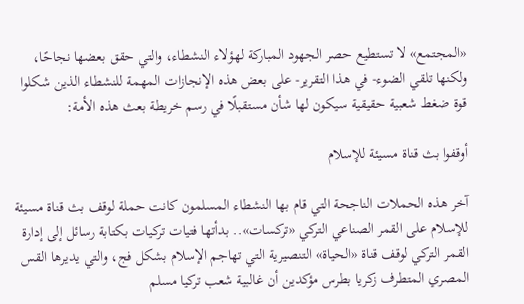«المجتمع» لا تستطيع حصر الجهود المباركة لهؤلاء النشطاء، والتي حقق بعضها نجاحًا، ولكنها تلقي الضوء- في هذا التقرير- على بعض هذه الإنجازات المهمة للنشطاء الذين شكلوا قوة ضغط شعبية حقيقية سيكون لها شأن مستقبلًا في رسم خريطة بعث هذه الأمة:

أوقفوا بث قناة مسيئة للإسلام

آخر هذه الحملات الناجحة التي قام بها النشطاء المسلمون كانت حملة لوقف بث قناة مسيئة للإسلام على القمر الصناعي التركي «تركسات».. بدأتها فتيات تركيات بكتابة رسائل إلى إدارة القمر التركي لوقف قناة «الحياة» التنصيرية التي تهاجم الإسلام بشكل فج، والتي يديرها القس المصري المتطرف زكريا بطرس مؤكدين أن غالبية شعب تركيا مسلم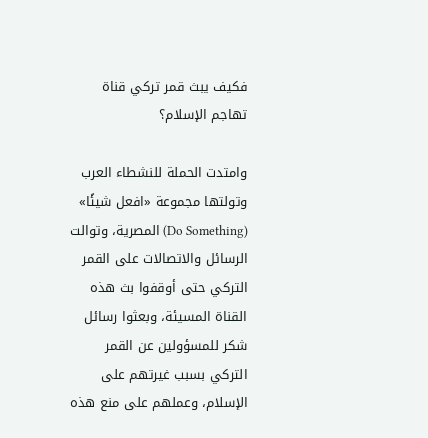فكيف يبث قمر تركي قناة تهاجم الإسلام؟

وامتدت الحملة للنشطاء العرب وتولتها مجموعة «افعل شيئًا» (Do Something) المصرية، وتوالت الرسائل والاتصالات على القمر التركي حتى أوقفوا بث هذه القناة المسيئة، وبعثوا رسائل شكر للمسؤولين عن القمر التركي بسبب غيرتهم على الإسلام، وعملهم على منع هذه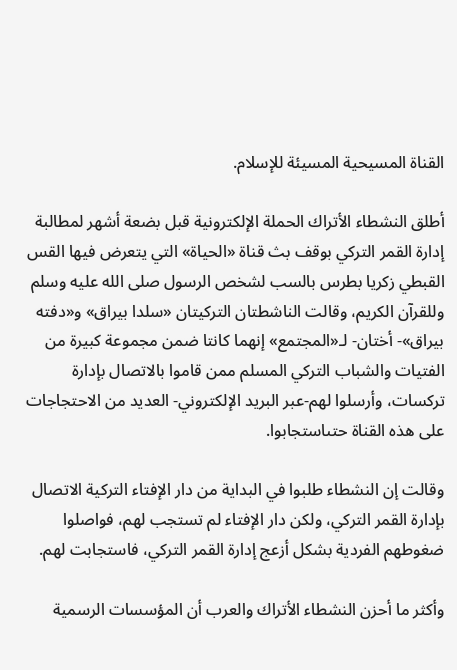القناة المسيحية المسيئة للإسلام.

أطلق النشطاء الأتراك الحملة الإلكترونية قبل بضعة أشهر لمطالبة إدارة القمر التركي بوقف بث قناة «الحياة» التي يتعرض فيها القس القبطي زكريا بطرس بالسب لشخص الرسول صلى الله عليه وسلم وللقرآن الكريم، وقالت الناشطتان التركيتان «سلدا بيراق» و«دفته بيراق»- أختان- لـ«المجتمع» إنهما كانتا ضمن مجموعة كبيرة من الفتيات والشباب التركي المسلم ممن قاموا بالاتصال بإدارة تركسات، وأرسلوا لهم-عبر البريد الإلكتروني- العديد من الاحتجاجات على هذه القناة حتىاستجابوا.

وقالت إن النشطاء طلبوا في البداية من دار الإفتاء التركية الاتصال بإدارة القمر التركي، ولكن دار الإفتاء لم تستجب لهم، فواصلوا ضغوطهم الفردية بشكل أزعج إدارة القمر التركي، فاستجابت لهم.

وأكثر ما أحزن النشطاء الأتراك والعرب أن المؤسسات الرسمية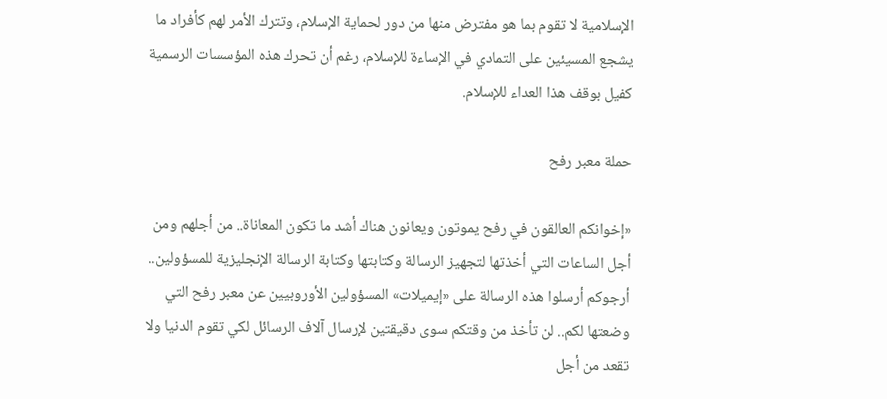الإسلامية لا تقوم بما هو مفترض منها من دور لحماية الإسلام، وتترك الأمر لهم كأفراد ما يشجع المسيئين على التمادي في الإساءة للإسلام، رغم أن تحرك هذه المؤسسات الرسمية كفيل بوقف هذا العداء للإسلام.

حملة معبر رفح

«إخوانكم العالقون في رفح يموتون ويعانون هناك أشد ما تكون المعاناة.. من أجلهم ومن أجل الساعات التي أخذتها لتجهيز الرسالة وكتابتها وكتابة الرسالة الإنجليزية للمسؤولين.. أرجوكم أرسلوا هذه الرسالة على «إيميلات» المسؤولين الأوروبيين عن معبر رفح التي وضعتها لكم.. لن تأخذ من وقتكم سوى دقيقتين لإرسال آلاف الرسائل لكي تقوم الدنيا ولا تقعد من أجل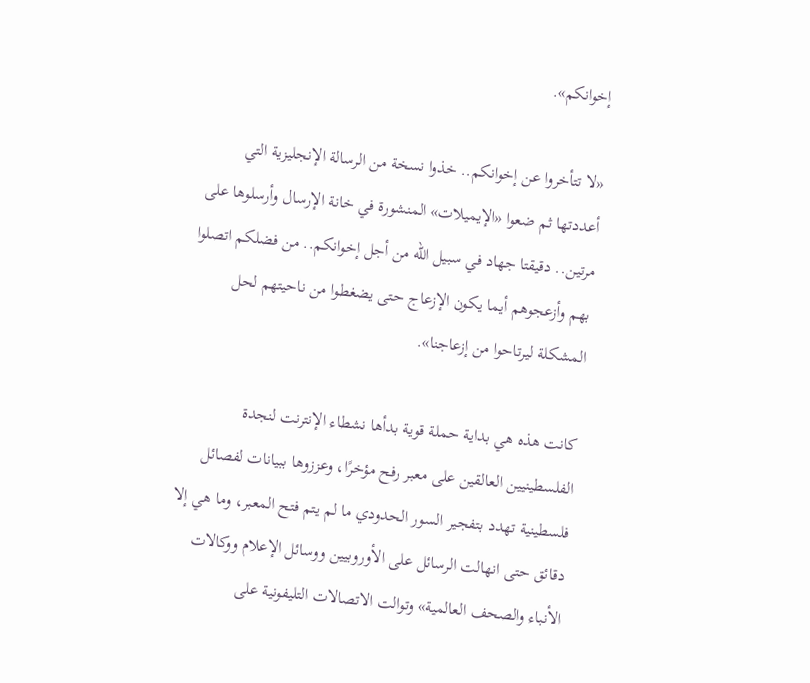إخوانكم».

«لا تتأخروا عن إخوانكم.. خذوا نسخة من الرسالة الإنجليزية التي أعددتها ثم ضعوا «الإيميلات» المنشورة في خانة الإرسال وأرسلوها على مرتين.. دقيقتا جهاد في سبيل الله من أجل إخوانكم.. من فضلكم اتصلوا بهم وأزعجوهم أيما يكون الإزعاج حتى يضغطوا من ناحيتهم لحل المشكلة ليرتاحوا من إزعاجنا».

كانت هذه هي بداية حملة قوية بدأها نشطاء الإنترنت لنجدة الفلسطينيين العالقين على معبر رفح مؤخرًا، وعززوها ببيانات لفصائل فلسطينية تهدد بتفجير السور الحدودي ما لم يتم فتح المعبر، وما هي إلا دقائق حتى انهالت الرسائل على الأوروبيين ووسائل الإعلام ووكالات الأنباء والصحف العالمية» وتوالت الاتصالات التليفونية على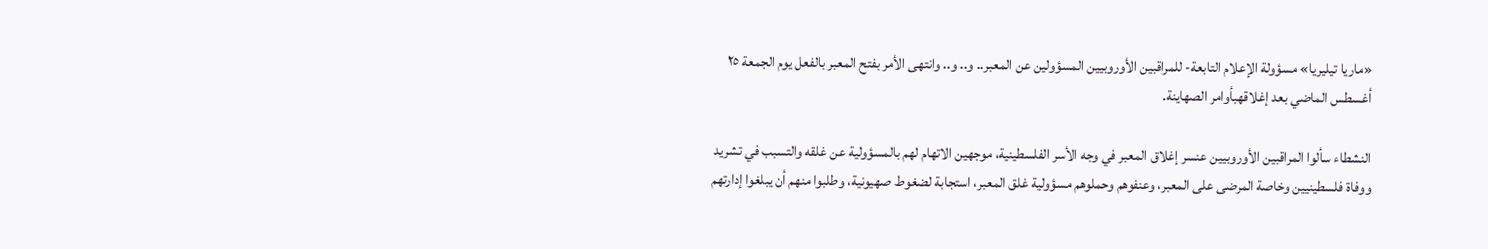«ماريا تيليريا» مسؤولة الإعلام التابعة- للمراقبين الأوروبيين المسؤولين عن المعبر.. و.. و.. وانتهى الأمر بفتح المعبر بالفعل يوم الجمعة ٢٥ أغسطس الماضي بعد إغلاقهبأوامر الصهاينة.

النشطاء سألوا المراقبين الأوروبيين عنسر إغلاق المعبر في وجه الأسر الفلسطينية، موجهين الاتهام لهم بالمسؤولية عن غلقه والتسبب في تشريد ووفاة فلسطينيين وخاصة المرضى على المعبر، وعنفوهم وحملوهم مسؤولية غلق المعبر، استجابة لضغوط صهيونية، وطلبوا منهم أن يبلغوا إدارتهم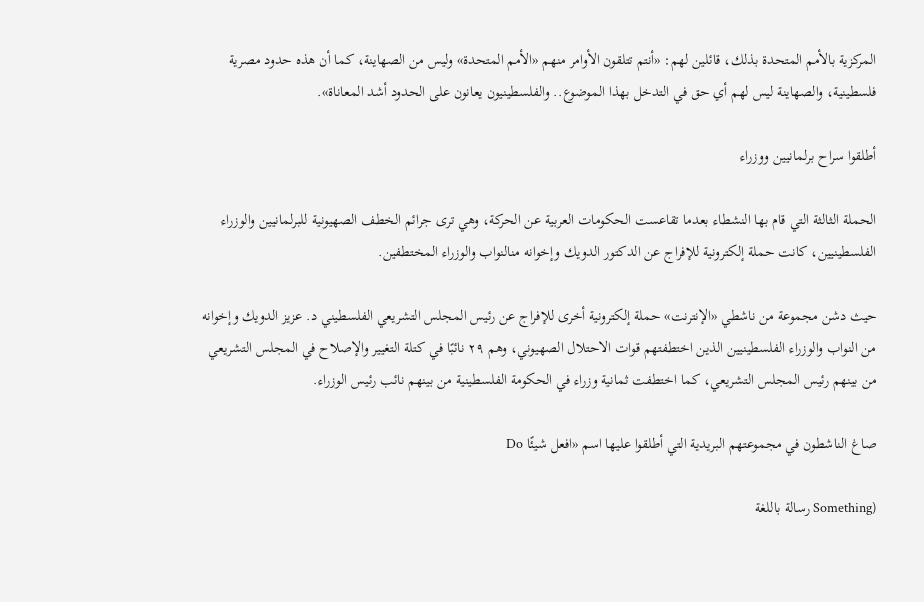المركزية بالأمم المتحدة بذلك، قائلين لهم: «أنتم تتلقون الأوامر منهم «الأمم المتحدة» وليس من الصهاينة، كما أن هذه حدود مصرية فلسطينية، والصهاينة ليس لهم أي حق في التدخل بهذا الموضوع.. والفلسطينيون يعانون على الحدود أشد المعاناة».

أطلقوا سراح برلمانيين ووزراء

الحملة الثالثة التي قام بها النشطاء بعدما تقاعست الحكومات العربية عن الحركة، وهي ترى جرائم الخطف الصهيونية للبرلمانيين والوزراء الفلسطينيين، كانت حملة إلكترونية للإفراج عن الدكتور الدويك وإخوانه منالنواب والوزراء المختطفين.

حيث دشن مجموعة من ناشطي «الإنترنت» حملة إلكترونية أخرى للإفراج عن رئيس المجلس التشريعي الفلسطيني د. عزيز الدويك وإخوانه من النواب والوزراء الفلسطينيين الذين اختطفتهم قوات الاحتلال الصهيوني، وهم ۲۹ نائبًا في كتلة التغيير والإصلاح في المجلس التشريعي من بينهم رئيس المجلس التشريعي، كما اختطفت ثمانية وزراء في الحكومة الفلسطينية من بينهم نائب رئيس الوزراء.

صاغ الناشطون في مجموعتهم البريدية التي أطلقوا عليها اسم «افعل شيئًا Do

(Something رسالة باللغة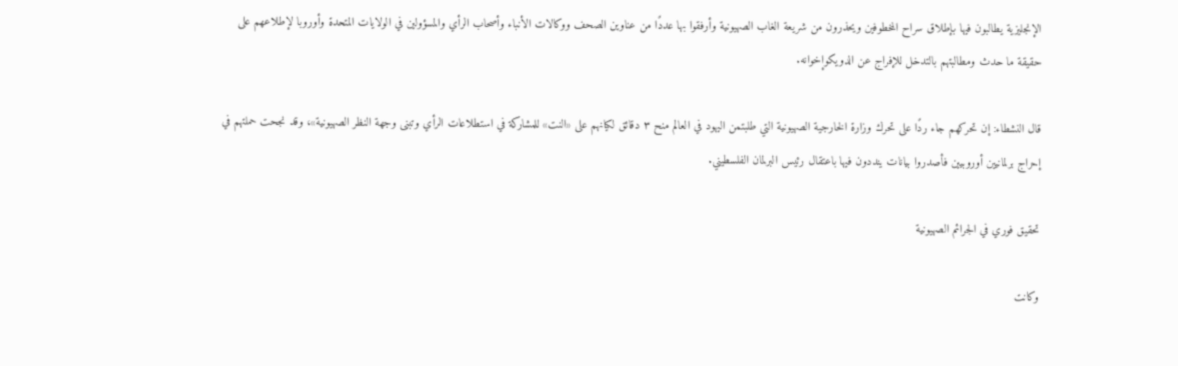الإنجليزية يطالبون فيها بإطلاق سراح المخطوفين ويحذرون من شريعة الغاب الصهيونية وأرفقوا بها عددًا من عناوين الصحف ووكالات الأنباء وأصحاب الرأي والمسؤولين في الولايات المتحدة وأوروبا لإطلاعهم على حقيقة ما حدث ومطالبتهم بالتدخل للإفراج عن الدويكوإخوانه.

قال النشطاء: إن تحركهم جاء ردًا على تحرك وزارة الخارجية الصهيونية التي طلبتمن اليهود في العالم منح ٣ دقائق لكيانهم على «النت» للمشاركة في استطلاعات الرأي وتبنى وجهة النظر الصهيونية»، وقد نجحت حملتهم في إحراج برلمانيين أوروبيين فأصدروا بيانات ينددون فيها باعتقال رئيس البرلمان الفلسطيني.

تحقيق فوري في الجرائم الصهيونية

وكانت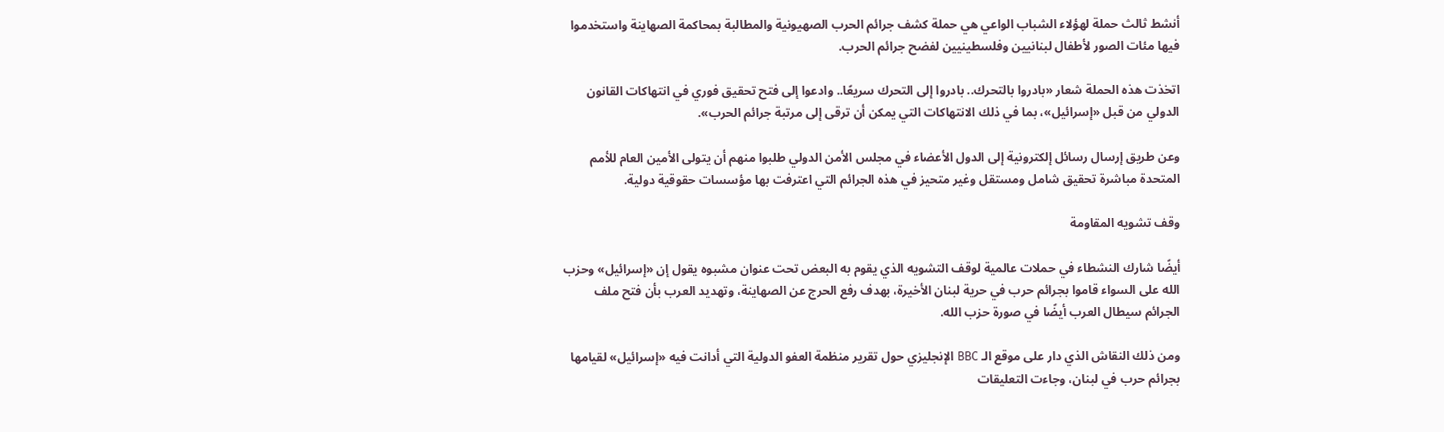أنشط ثالث حملة لهؤلاء الشباب الواعي هي حملة كشف جرائم الحرب الصهيونية والمطالبة بمحاكمة الصهاينة واستخدموا فيها مئات الصور لأطفال لبنانيين وفلسطينيين لفضح جرائم الحرب.

اتخذت هذه الحملة شعار «بادروا بالتحرك.. بادروا إلى التحرك سريعًا.. وادعوا إلى فتح تحقيق فوري في انتهاكات القانون الدولي من قبل «إسرائيل»، بما في ذلك الانتهاكات التي يمكن أن ترقى إلى مرتبة جرائم الحرب».

وعن طريق إرسال رسائل إلكترونية إلى الدول الأعضاء في مجلس الأمن الدولي طلبوا منهم أن يتولى الأمين العام للأمم المتحدة مباشرة تحقيق شامل ومستقل وغير متحيز في هذه الجرائم التي اعترفت بها مؤسسات حقوقية دولية.

وقف تشويه المقاومة

أيضًا شارك النشطاء في حملات عالمية لوقف التشويه الذي يقوم به البعض تحت عنوان مشبوه يقول إن «إسرائيل» وحزب الله على السواء قاموا بجرائم حرب في حرية لبنان الأخيرة، بهدف رفع الحرج عن الصهاينة، وتهديد العرب بأن فتح ملف الجرائم سيطال العرب أيضًا في صورة حزب الله.

ومن ذلك النقاش الذي دار على موقع الـ BBC الإنجليزي حول تقرير منظمة العفو الدولية التي أدانت فيه «إسرائيل» لقيامها بجرائم حرب في لبنان، وجاءت التعليقات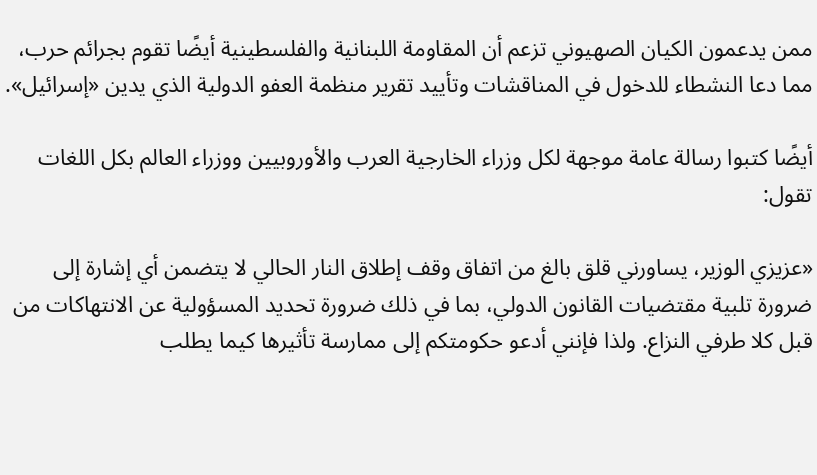ممن يدعمون الكيان الصهيوني تزعم أن المقاومة اللبنانية والفلسطينية أيضًا تقوم بجرائم حرب، مما دعا النشطاء للدخول في المناقشات وتأييد تقرير منظمة العفو الدولية الذي يدين «إسرائيل».

أيضًا كتبوا رسالة عامة موجهة لكل وزراء الخارجية العرب والأوروبيين ووزراء العالم بكل اللغات تقول:

«عزيزي الوزير، يساورني قلق بالغ من اتفاق وقف إطلاق النار الحالي لا يتضمن أي إشارة إلى ضرورة تلبية مقتضيات القانون الدولي، بما في ذلك ضرورة تحديد المسؤولية عن الانتهاكات من قبل كلا طرفي النزاع. ولذا فإنني أدعو حكومتكم إلى ممارسة تأثيرها كيما يطلب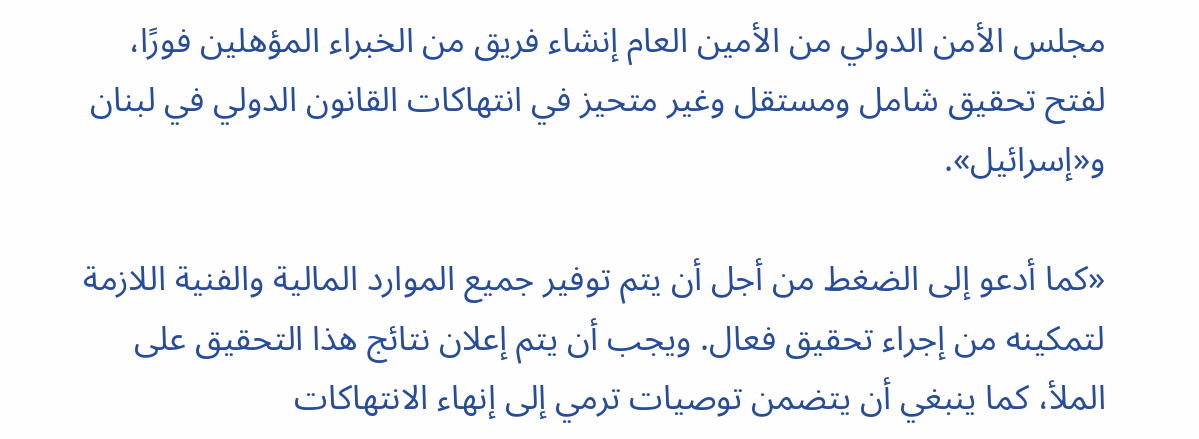مجلس الأمن الدولي من الأمين العام إنشاء فريق من الخبراء المؤهلين فورًا، لفتح تحقيق شامل ومستقل وغير متحيز في انتهاكات القانون الدولي في لبنان و«إسرائيل».

«كما أدعو إلى الضغط من أجل أن يتم توفير جميع الموارد المالية والفنية اللازمة لتمكينه من إجراء تحقيق فعال. ويجب أن يتم إعلان نتائج هذا التحقيق على الملأ، كما ينبغي أن يتضمن توصيات ترمي إلى إنهاء الانتهاكات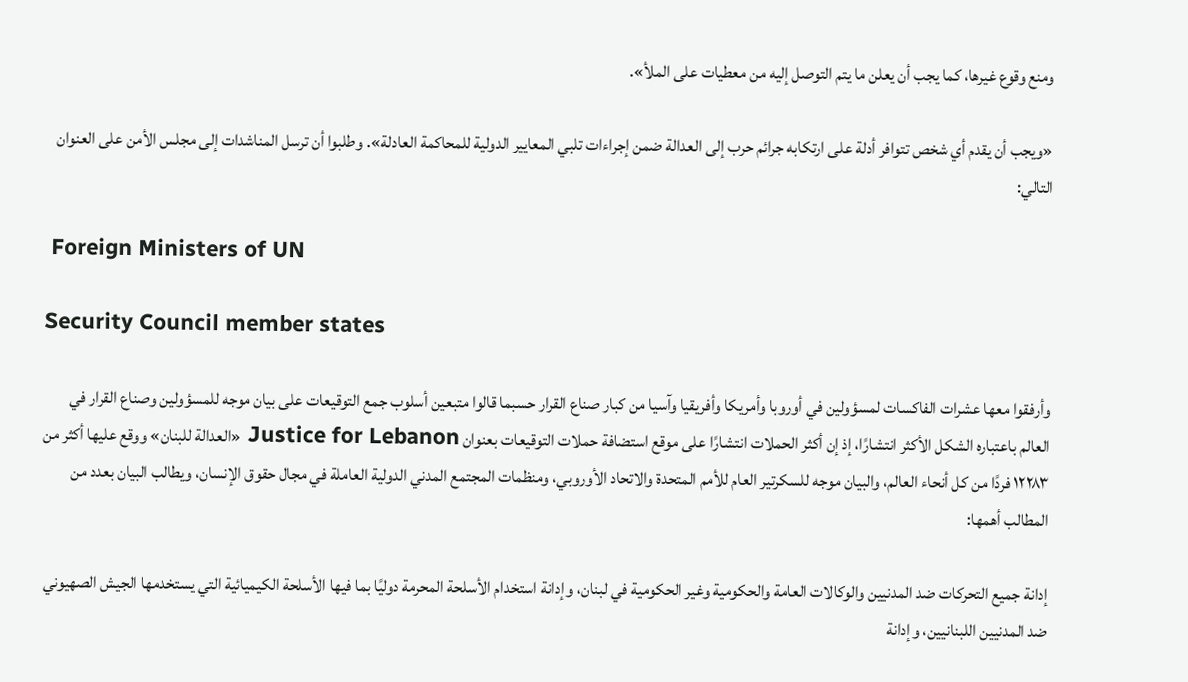ومنع وقوع غيرها، كما يجب أن يعلن ما يتم التوصل إليه من معطيات على الملأ».

«ويجب أن يقدم أي شخص تتوافر أدلة على ارتكابه جرائم حرب إلى العدالة ضمن إجراءات تلبي المعايير الدولية للمحاكمة العادلة». وطلبوا أن ترسل المناشدات إلى مجلس الأمن على العنوان التالي:

 Foreign Ministers of UN

Security Council member states

وأرفقوا معها عشرات الفاكسات لمسؤولين في أوروبا وأمريكا وأفريقيا وآسيا من كبار صناع القرار حسبما قالوا متبعين أسلوب جمع التوقيعات على بيان موجه للمسؤولين وصناع القرار في العالم باعتباره الشكل الأكثر انتشارًا، إذ إن أكثر الحملات انتشارًا على موقع استضافة حملات التوقيعات بعنوان Justice for Lebanon «العدالة للبنان» ووقع عليها أكثر من ۱۲۲۸۳ فردًا من كل أنحاء العالم، والبيان موجه للسكرتير العام للأمم المتحدة والاتحاد الأوروبي، ومنظمات المجتمع المدني الدولية العاملة في مجال حقوق الإنسان، ويطالب البيان بعدد من المطالب أهمها:

إدانة جميع التحركات ضد المدنيين والوكالات العامة والحكومية وغير الحكومية في لبنان، وإدانة استخدام الأسلحة المحرمة دوليًا بما فيها الأسلحة الكيميائية التي يستخدمها الجيش الصهيوني ضد المدنيين اللبنانيين، وإدانة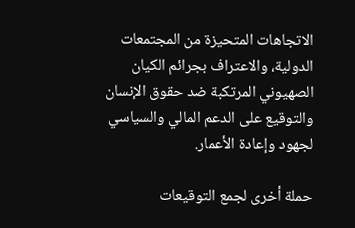الاتجاهات المتحيزة من المجتمعات الدولية، والاعتراف بجرائم الكيان الصهيوني المرتكبة ضد حقوق الإنسان والتوقيع على الدعم المالي والسياسي لجهود وإعادة الأعمار.

حملة أخرى لجمع التوقيعات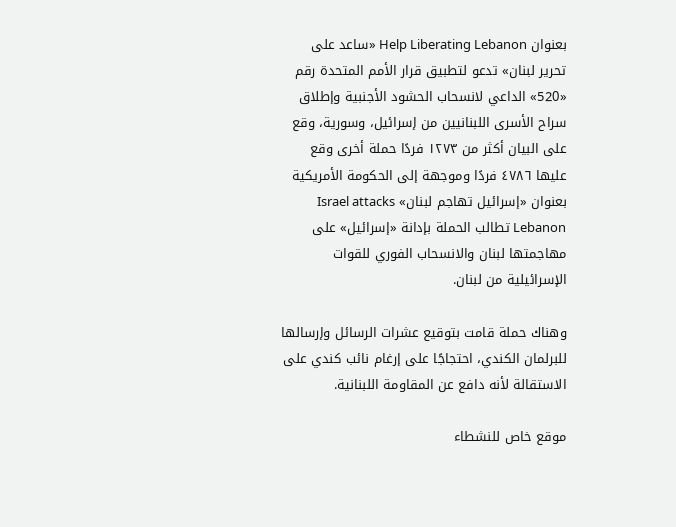بعنوان Help Liberating Lebanon «ساعد على تحرير لبنان» تدعو لتطبيق قرار الأمم المتحدة رقم «520» الداعي لانسحاب الحشود الأجنبية وإطلاق سراح الأسرى اللبنانيين من إسرائيل، وسورية، وقع على البيان أكثر من ۱۲۷۳ فردًا حملة أخرى وقع عليها ٤٧٨٦ فردًا وموجهة إلى الحكومة الأمريكية بعنوان «إسرائيل تهاجم لبنان» Israel attacks Lebanon تطالب الحملة بإدانة «إسرائيل» على مهاجمتها لبنان والانسحاب الفوري للقوات الإسرائيلية من لبنان.

وهناك حملة قامت بتوقيع عشرات الرسائل وإرسالها للبرلمان الكندي، احتجاجًا على إرغام نائب كندي على الاستقالة لأنه دافع عن المقاومة اللبنانية.

موقع خاص للنشطاء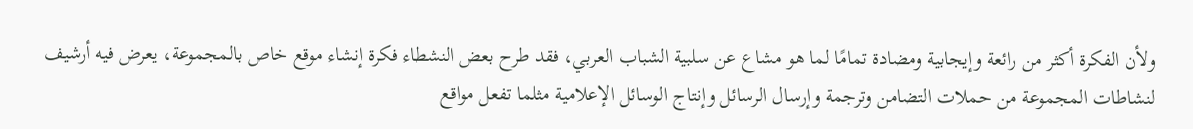ولأن الفكرة أكثر من رائعة وإيجابية ومضادة تمامًا لما هو مشاع عن سلبية الشباب العربي، فقد طرح بعض النشطاء فكرة إنشاء موقع خاص بالمجموعة، يعرض فيه أرشيف لنشاطات المجموعة من حملات التضامن وترجمة وإرسال الرسائل وإنتاج الوسائل الإعلامية مثلما تفعل مواقع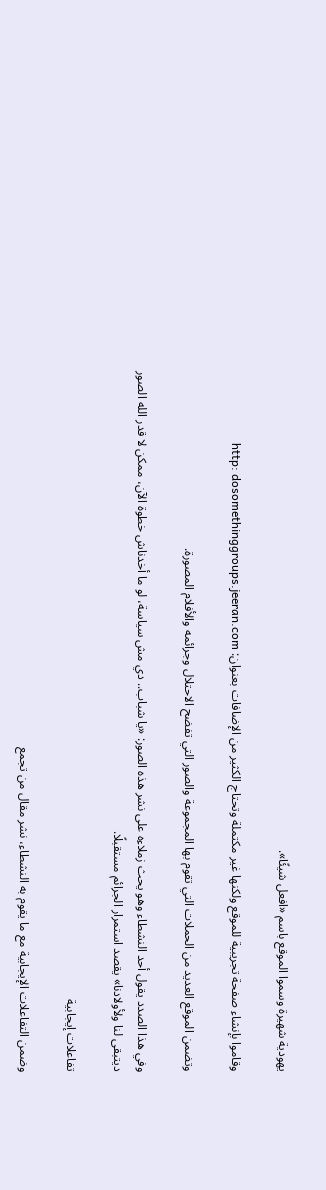يهودية شهيرة وسموا الموقع باسم «افعل شيئًا».

وقاموا بإنشاء صفحة تجريبية للموقع ولكنها غير مكتملة وتحتاج الكثير من الإضافات بعنوان: http: dosomethinggroups.jeeran.com

وتضمن الموقع العديد من الحملات التي تقوم بها المجموعة والصور التي تفضح الاحتلال وجرائمه والأفلام المصورة.

وفي هذا الصدد يقول أحد النشطاء وهو يحث زملاءه على نشر هذه الصور: «يا شباب.. دي مش سياسة، لو ما أخدناش خطوة الآن، ممكن لا قدر الله الصور ديتبقى لنا ولأولادنا» يقصد استمرار الجرائم مستقبلًا.

تفاعلات إيجابية

وضمن التفاعلات الإيجابية مع ما يقوم به النشطاء، نشر مقال من تجمع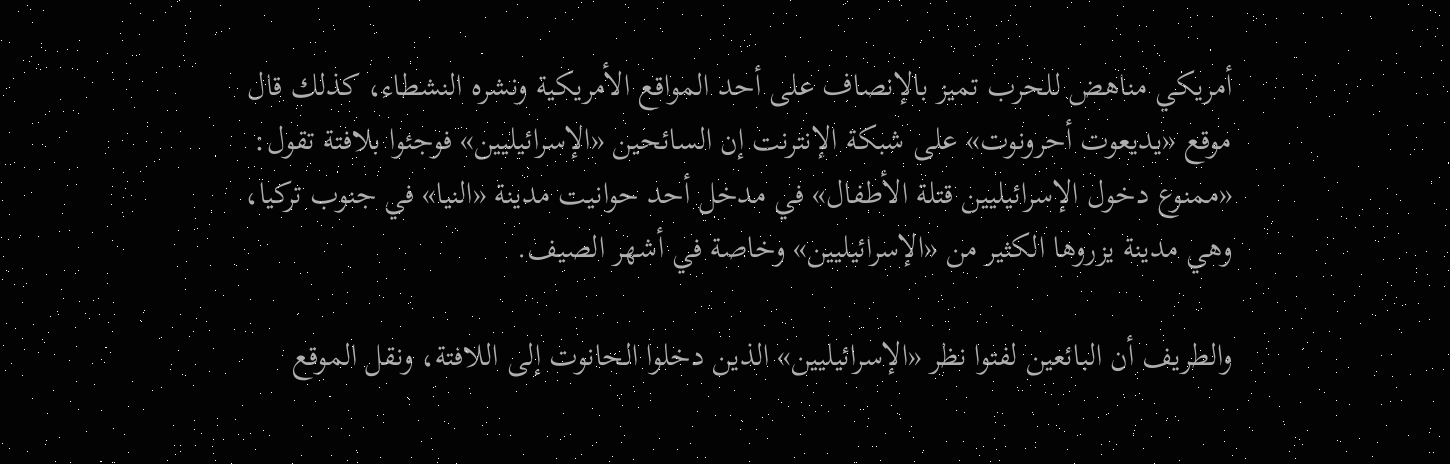أمريكي مناهض للحرب تميز بالإنصاف على أحد المواقع الأمريكية ونشره النشطاء، كذلك قال موقع «يديعوت أحرونوت» على شبكة الإنترنت إن السائحين «الإسرائيليين» فوجئوا بلافتة تقول: «ممنوع دخول الإسرائيليين قتلة الأطفال» في مدخل أحد حوانيت مدينة «النيا» في جنوب تركيا، وهي مدينة يزروها الكثير من «الإسرائيليين» وخاصة في أشهر الصيف.

والطريف أن البائعين لفتوا نظر «الإسرائيليين» الذين دخلوا الحانوت إلى اللافتة، ونقل الموقع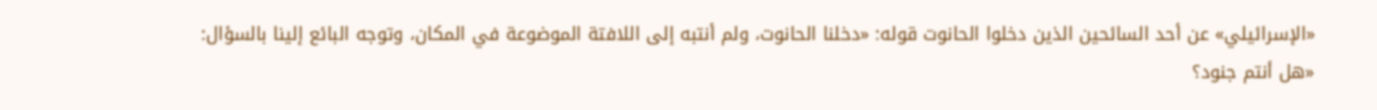«الإسرائيلي» عن أحد السائحين الذين دخلوا الحانوت قوله: «دخلنا الحانوت، ولم أنتبه إلى اللافتة الموضوعة في المكان، وتوجه البائع إلينا بالسؤال: «هل أنتم جنود؟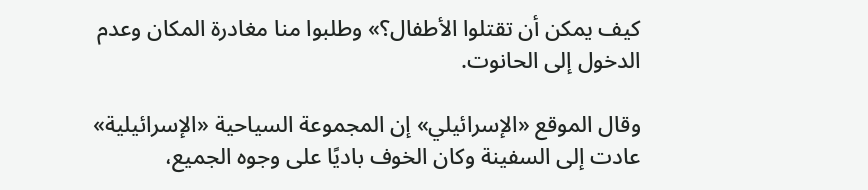كيف يمكن أن تقتلوا الأطفال؟» وطلبوا منا مغادرة المكان وعدم الدخول إلى الحانوت.

وقال الموقع «الإسرائيلي» إن المجموعة السياحية «الإسرائيلية» عادت إلى السفينة وكان الخوف باديًا على وجوه الجميع،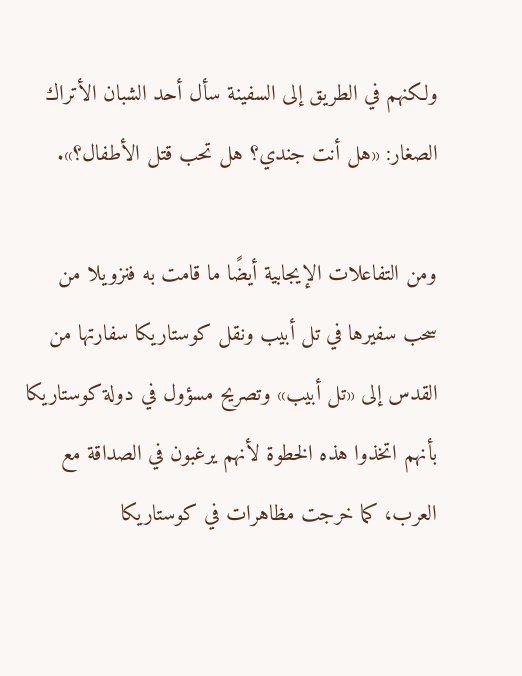ولكنهم في الطريق إلى السفينة سأل أحد الشبان الأتراك الصغار: «هل أنت جندي؟ هل تحب قتل الأطفال؟».

ومن التفاعلات الإيجابية أيضًا ما قامت به فنزويلا من سحب سفيرها في تل أبيب ونقل كوستاريكا سفارتها من القدس إلى «تل أبيب» وتصريح مسؤول في دولة كوستاريكا بأنهم اتخذوا هذه الخطوة لأنهم يرغبون في الصداقة مع العرب، كما خرجت مظاهرات في كوستاريكا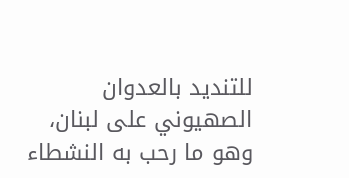للتنديد بالعدوان الصهيوني على لبنان، وهو ما رحب به النشطاء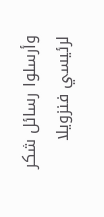وأرسلوا رسائل شكر لرئيسي فنزويلا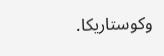وكوستاريكا.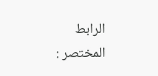الرابط المختصر :